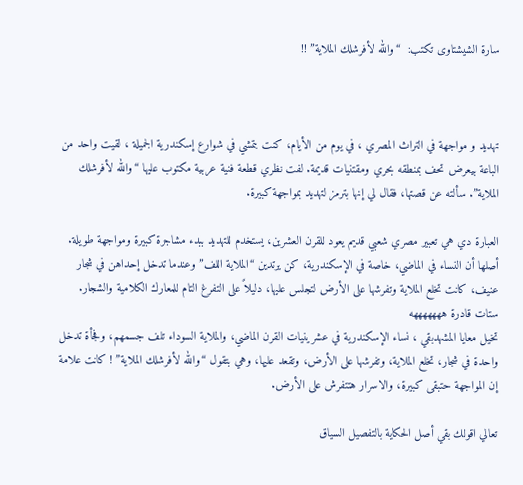سارة الشيشتاوى تكتب:  “والله لأفرشلك الملاية” !!



تهديد و مواجهة في التراث المصري ، في يوم من الأيام، كنت بتمشي في شوارع إسكندرية الجميلة ، لقيت واحد من الباعة بيعرض تحف بمنطقه بحري ومقتنيات قديمة. لفت نظري قطعة فنية عربية مكتوب عليها “والله لأفرشلك الملاية”. سألته عن قصتها، فقال لي إنها بترمز لتهديد بمواجهة كبيرة.

العبارة دي هي تعبير مصري شعبي قديم يعود للقرن العشرين، يستخدم للتهديد ببدء مشاجرة كبيرة ومواجهة طويلة. أصلها أن النساء في الماضي، خاصة في الإسكندرية، كن يرتدين “الملاية اللف” وعندما تدخل إحداهن في شجار عنيف، كانت تخلع الملاية وتفرشها على الأرض لتجلس عليها، دليلاً على التفرغ التام للمعارك الكلامية والشجار.
ستات قادرة هههههههه
تخيل معايا المشهدبقي ، نساء الإسكندرية في عشرينيات القرن الماضي، والملاية السوداء تلف جسمهم، وفجأة تدخل واحدة في شجار، تخلع الملاية، وتفرشها على الأرض، وتقعد عليها، وهي بتقول “والله لأفرشلك الملاية” ! كانت علامة إن المواجهة حتبقى كبيرة، والاسرار هتتفرش على الأرض.

تعالي اقولك بقي أصل الحكاية بالتفصيل السياق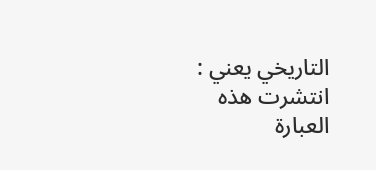التاريخي يعني : انتشرت هذه العبارة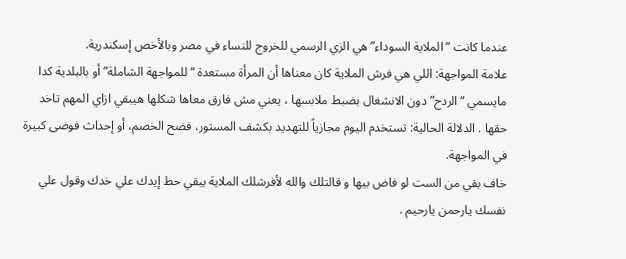عندما كانت “الملاية السوداء” هي الزي الرسمي للخروج للنساء في مصر وبالأخص إسكندرية.
علامة المواجهة: اللي هي فرش الملاية كان معناها أن المرأة مستعدة “للمواجهة الشاملة” أو بالبلدية كدا مايسمي “الردح” دون الانشغال بضبط ملابسها ، يعني مش فارق معاها شكلها هيبقي ازاي المهم تاخد حقها . الدلالة الحالية: تستخدم اليوم مجازياً للتهديد بكشف المستور، فضح الخصم، أو إحداث فوضى كبيرة في المواجهة.
خاف بقي من الست لو فاض بيها و قالتلك والله لأفرشلك الملاية يبقي حط إيدك علي خدك وقول علي نفسك يارحمن يارحيم .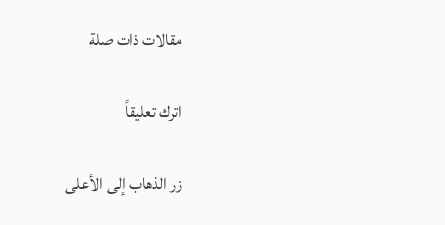مقالات ذات صلة

اترك تعليقاً

زر الذهاب إلى الأعلى